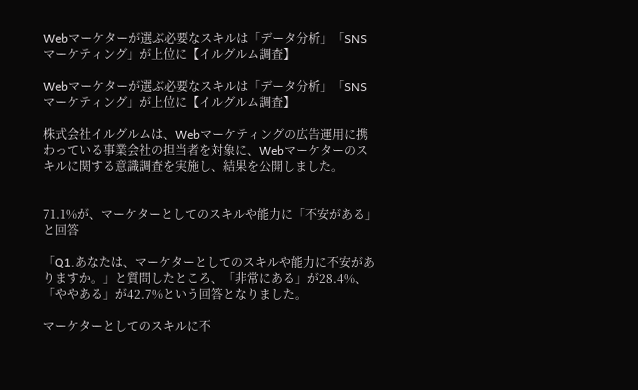Webマーケターが選ぶ必要なスキルは「データ分析」「SNSマーケティング」が上位に【イルグルム調査】

Webマーケターが選ぶ必要なスキルは「データ分析」「SNSマーケティング」が上位に【イルグルム調査】

株式会社イルグルムは、Webマーケティングの広告運用に携わっている事業会社の担当者を対象に、Webマーケターのスキルに関する意識調査を実施し、結果を公開しました。


71.1%が、マーケターとしてのスキルや能力に「不安がある」と回答

「Q1.あなたは、マーケターとしてのスキルや能力に不安がありますか。」と質問したところ、「非常にある」が28.4%、「ややある」が42.7%という回答となりました。

マーケターとしてのスキルに不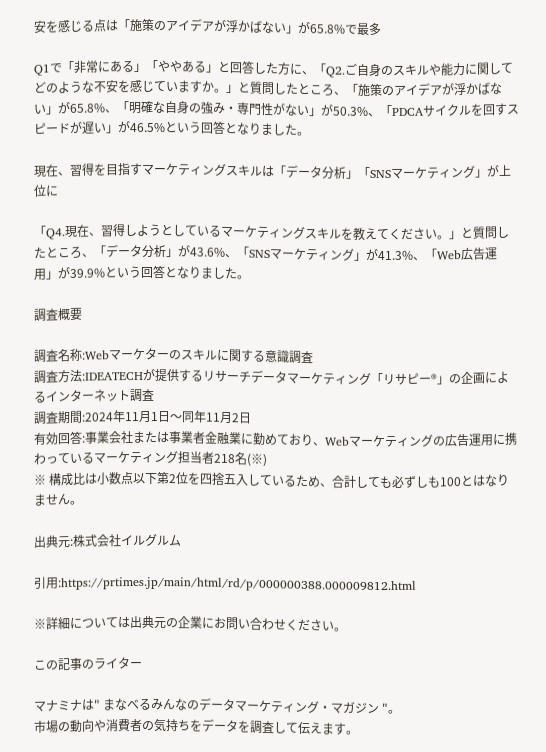安を感じる点は「施策のアイデアが浮かばない」が65.8%で最多

Q1で「非常にある」「ややある」と回答した方に、「Q2.ご自身のスキルや能力に関してどのような不安を感じていますか。」と質問したところ、「施策のアイデアが浮かばない」が65.8%、「明確な自身の強み・専門性がない」が50.3%、「PDCAサイクルを回すスピードが遅い」が46.5%という回答となりました。

現在、習得を目指すマーケティングスキルは「データ分析」「SNSマーケティング」が上位に

「Q4.現在、習得しようとしているマーケティングスキルを教えてください。」と質問したところ、「データ分析」が43.6%、「SNSマーケティング」が41.3%、「Web広告運用」が39.9%という回答となりました。

調査概要

調査名称:Webマーケターのスキルに関する意識調査
調査方法:IDEATECHが提供するリサーチデータマーケティング「リサピー®」の企画によるインターネット調査
調査期間:2024年11月1日〜同年11月2日
有効回答:事業会社または事業者金融業に勤めており、Webマーケティングの広告運用に携わっているマーケティング担当者218名(※)
※ 構成比は小数点以下第2位を四捨五入しているため、合計しても必ずしも100とはなりません。

出典元:株式会社イルグルム

引用:https://prtimes.jp/main/html/rd/p/000000388.000009812.html

※詳細については出典元の企業にお問い合わせください。

この記事のライター

マナミナは" まなべるみんなのデータマーケティング・マガジン "。
市場の動向や消費者の気持ちをデータを調査して伝えます。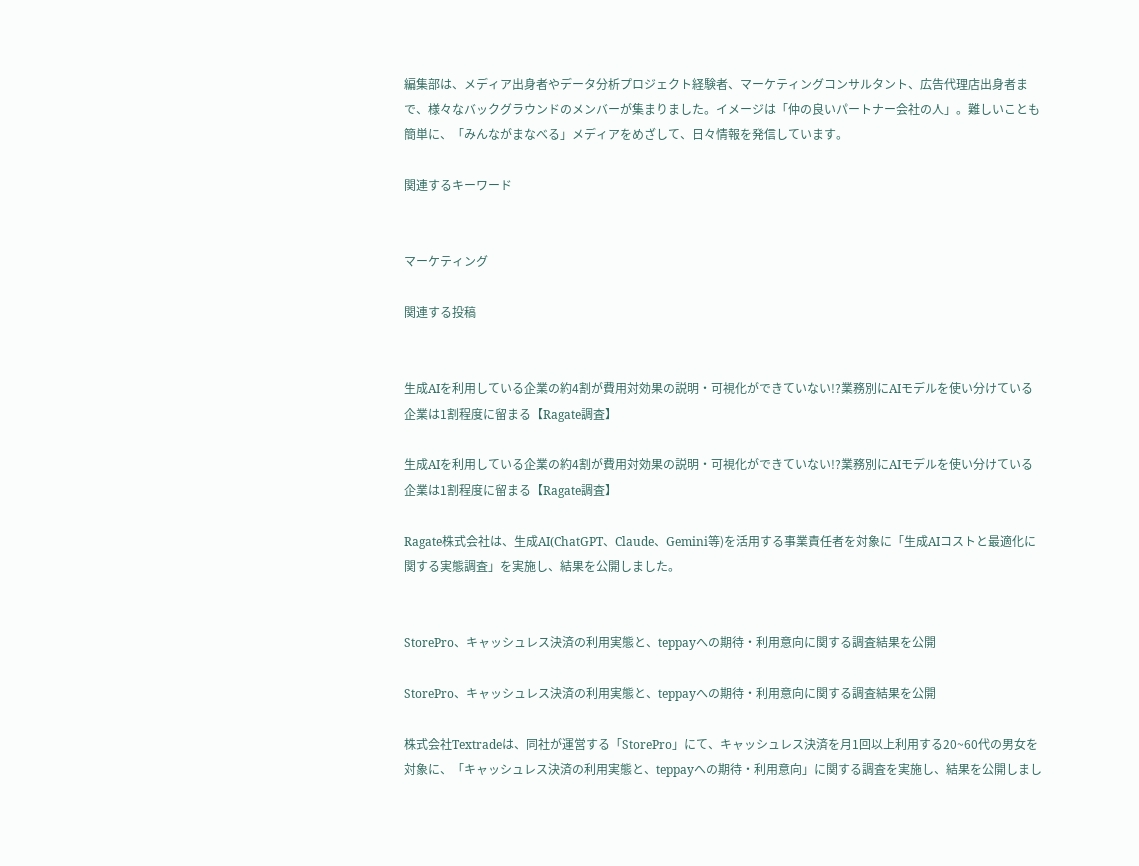編集部は、メディア出身者やデータ分析プロジェクト経験者、マーケティングコンサルタント、広告代理店出身者まで、様々なバックグラウンドのメンバーが集まりました。イメージは「仲の良いパートナー会社の人」。難しいことも簡単に、「みんながまなべる」メディアをめざして、日々情報を発信しています。

関連するキーワード


マーケティング

関連する投稿


生成AIを利用している企業の約4割が費用対効果の説明・可視化ができていない!?業務別にAIモデルを使い分けている企業は1割程度に留まる【Ragate調査】

生成AIを利用している企業の約4割が費用対効果の説明・可視化ができていない!?業務別にAIモデルを使い分けている企業は1割程度に留まる【Ragate調査】

Ragate株式会社は、生成AI(ChatGPT、Claude、Gemini等)を活用する事業責任者を対象に「生成AIコストと最適化に関する実態調査」を実施し、結果を公開しました。


StorePro、キャッシュレス決済の利用実態と、teppayへの期待・利用意向に関する調査結果を公開

StorePro、キャッシュレス決済の利用実態と、teppayへの期待・利用意向に関する調査結果を公開

株式会社Textradeは、同社が運営する「StorePro」にて、キャッシュレス決済を月1回以上利用する20~60代の男女を対象に、「キャッシュレス決済の利用実態と、teppayへの期待・利用意向」に関する調査を実施し、結果を公開しまし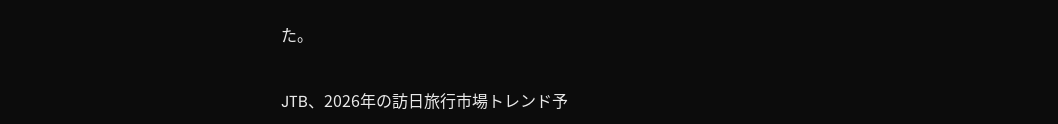た。


JTB、2026年の訪日旅行市場トレンド予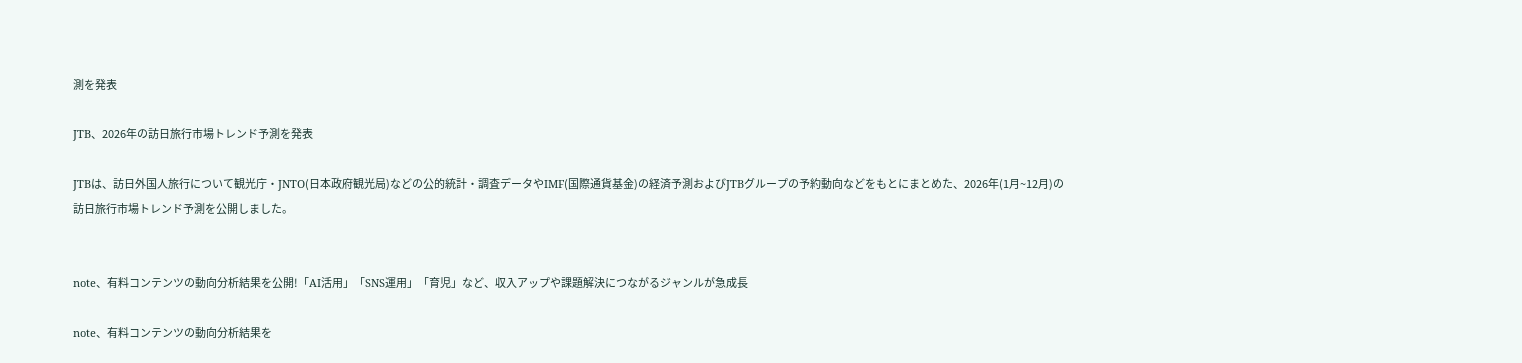測を発表

JTB、2026年の訪日旅行市場トレンド予測を発表

JTBは、訪日外国人旅行について観光庁・JNTO(日本政府観光局)などの公的統計・調査データやIMF(国際通貨基金)の経済予測およびJTBグループの予約動向などをもとにまとめた、2026年(1月~12月)の訪日旅行市場トレンド予測を公開しました。


note、有料コンテンツの動向分析結果を公開!「AI活用」「SNS運用」「育児」など、収入アップや課題解決につながるジャンルが急成長

note、有料コンテンツの動向分析結果を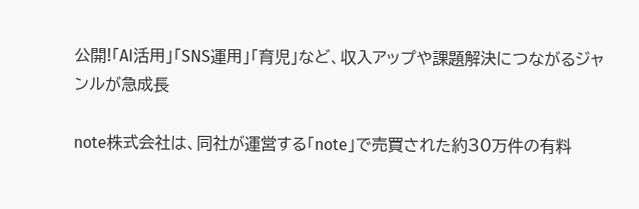公開!「AI活用」「SNS運用」「育児」など、収入アップや課題解決につながるジャンルが急成長

note株式会社は、同社が運営する「note」で売買された約30万件の有料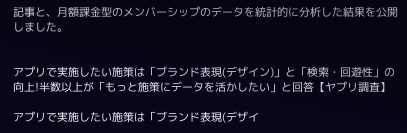記事と、月額課金型のメンバーシップのデータを統計的に分析した結果を公開しました。


アプリで実施したい施策は「ブランド表現(デザイン)」と「検索・回遊性」の向上!半数以上が「もっと施策にデータを活かしたい」と回答【ヤプリ調査】

アプリで実施したい施策は「ブランド表現(デザイ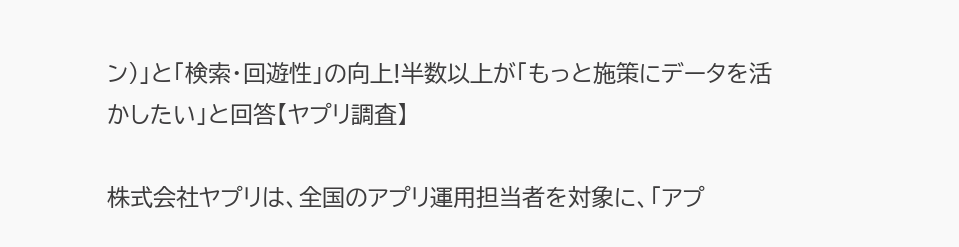ン)」と「検索・回遊性」の向上!半数以上が「もっと施策にデータを活かしたい」と回答【ヤプリ調査】

株式会社ヤプリは、全国のアプリ運用担当者を対象に、「アプ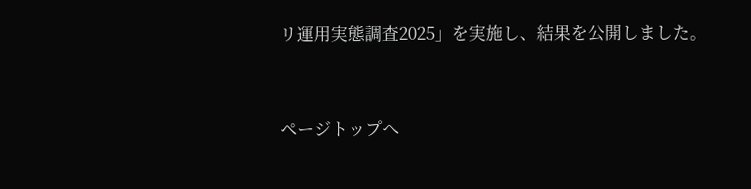リ運用実態調査2025」を実施し、結果を公開しました。


ページトップへ